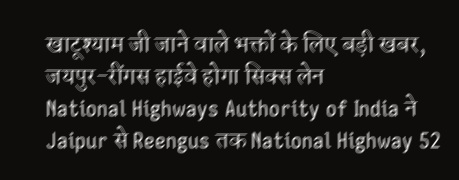खाटूश्याम जी जाने वाले भक्तों के लिए बड़ी खबर, जयपुर-रींगस हाईवे होगा सिक्स लेन
National Highways Authority of India ने Jaipur से Reengus तक National Highway 52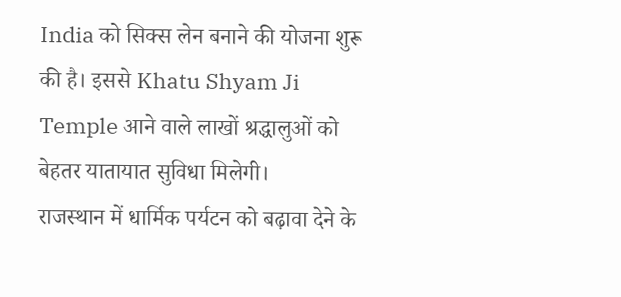India को सिक्स लेन बनाने की योजना शुरू की है। इससे Khatu Shyam Ji Temple आने वाले लाखों श्रद्धालुओं को बेहतर यातायात सुविधा मिलेगी।
राजस्थान में धार्मिक पर्यटन को बढ़ावा देने के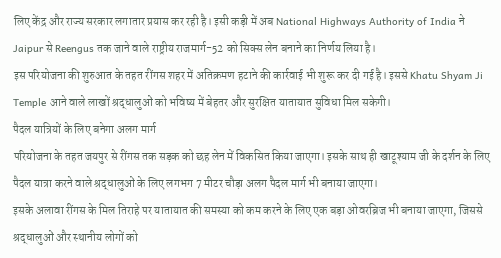लिए केंद्र और राज्य सरकार लगातार प्रयास कर रही है। इसी कड़ी में अब National Highways Authority of India ने Jaipur से Reengus तक जाने वाले राष्ट्रीय राजमार्ग-52 को सिक्स लेन बनाने का निर्णय लिया है।
इस परियोजना की शुरुआत के तहत रींगस शहर में अतिक्रमण हटाने की कार्रवाई भी शुरू कर दी गई है। इससे Khatu Shyam Ji Temple आने वाले लाखों श्रद्धालुओं को भविष्य में बेहतर और सुरक्षित यातायात सुविधा मिल सकेगी।
पैदल यात्रियों के लिए बनेगा अलग मार्ग
परियोजना के तहत जयपुर से रींगस तक सड़क को छह लेन में विकसित किया जाएगा। इसके साथ ही खाटूश्याम जी के दर्शन के लिए पैदल यात्रा करने वाले श्रद्धालुओं के लिए लगभग 7 मीटर चौड़ा अलग पैदल मार्ग भी बनाया जाएगा।
इसके अलावा रींगस के मिल तिराहे पर यातायात की समस्या को कम करने के लिए एक बड़ा ओवरब्रिज भी बनाया जाएगा, जिससे श्रद्धालुओं और स्थानीय लोगों को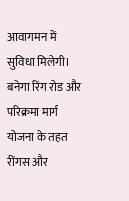आवागमन में सुविधा मिलेगी।
बनेगा रिंग रोड और परिक्रमा मार्ग
योजना के तहत रींगस और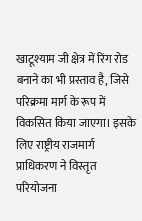खाटूश्याम जी क्षेत्र में रिंग रोड बनाने का भी प्रस्ताव है, जिसे परिक्रमा मार्ग के रूप में विकसित किया जाएगा। इसके लिए राष्ट्रीय राजमार्ग प्राधिकरण ने विस्तृत परियोजना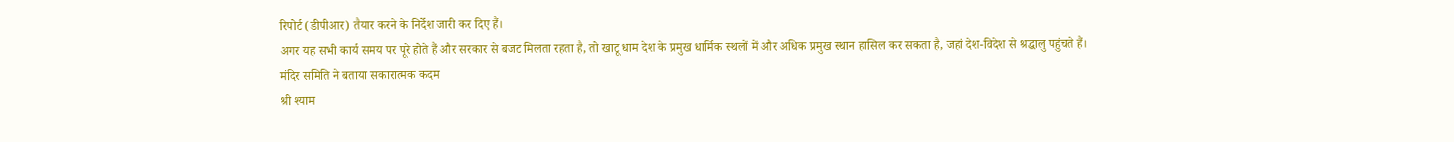रिपोर्ट (डीपीआर) तैयार करने के निर्देश जारी कर दिए हैं।
अगर यह सभी कार्य समय पर पूरे होते हैं और सरकार से बजट मिलता रहता है, तो खाटू धाम देश के प्रमुख धार्मिक स्थलों में और अधिक प्रमुख स्थान हासिल कर सकता है, जहां देश-विदेश से श्रद्धालु पहुंचते हैं।
मंदिर समिति ने बताया सकारात्मक कदम
श्री श्याम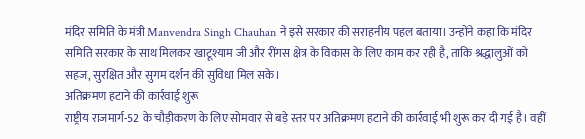मंदिर समिति के मंत्री Manvendra Singh Chauhan ने इसे सरकार की सराहनीय पहल बताया। उन्होंने कहा कि मंदिर समिति सरकार के साथ मिलकर खाटूश्याम जी और रींगस क्षेत्र के विकास के लिए काम कर रही है, ताकि श्रद्धालुओं को सहज, सुरक्षित और सुगम दर्शन की सुविधा मिल सके।
अतिक्रमण हटाने की कार्रवाई शुरू
राष्ट्रीय राजमार्ग-52 के चौड़ीकरण के लिए सोमवार से बड़े स्तर पर अतिक्रमण हटाने की कार्रवाई भी शुरू कर दी गई है। वहीं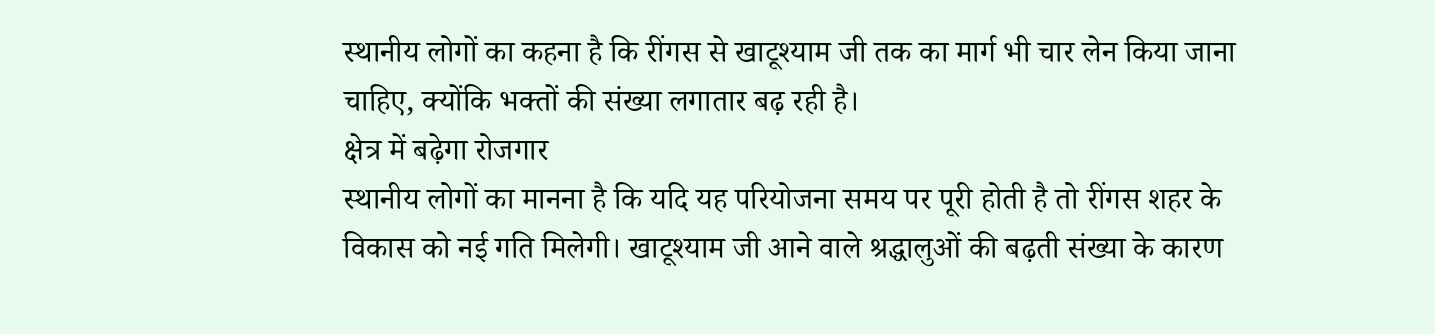स्थानीय लोगों का कहना है कि रींगस से खाटूश्याम जी तक का मार्ग भी चार लेन किया जाना चाहिए, क्योंकि भक्तों की संख्या लगातार बढ़ रही है।
क्षेत्र में बढ़ेगा रोजगार
स्थानीय लोगों का मानना है कि यदि यह परियोजना समय पर पूरी होती है तो रींगस शहर के विकास को नई गति मिलेगी। खाटूश्याम जी आने वाले श्रद्धालुओं की बढ़ती संख्या के कारण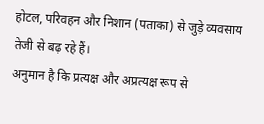होटल, परिवहन और निशान (पताका) से जुड़े व्यवसाय तेजी से बढ़ रहे हैं।
अनुमान है कि प्रत्यक्ष और अप्रत्यक्ष रूप से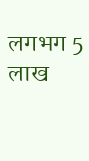लगभग 5 लाख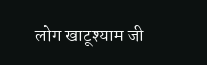लोग खाटूश्याम जी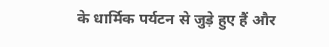के धार्मिक पर्यटन से जुड़े हुए हैं और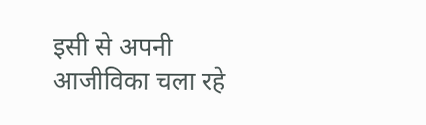इसी से अपनी आजीविका चला रहे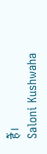हैं।
Saloni Kushwaha